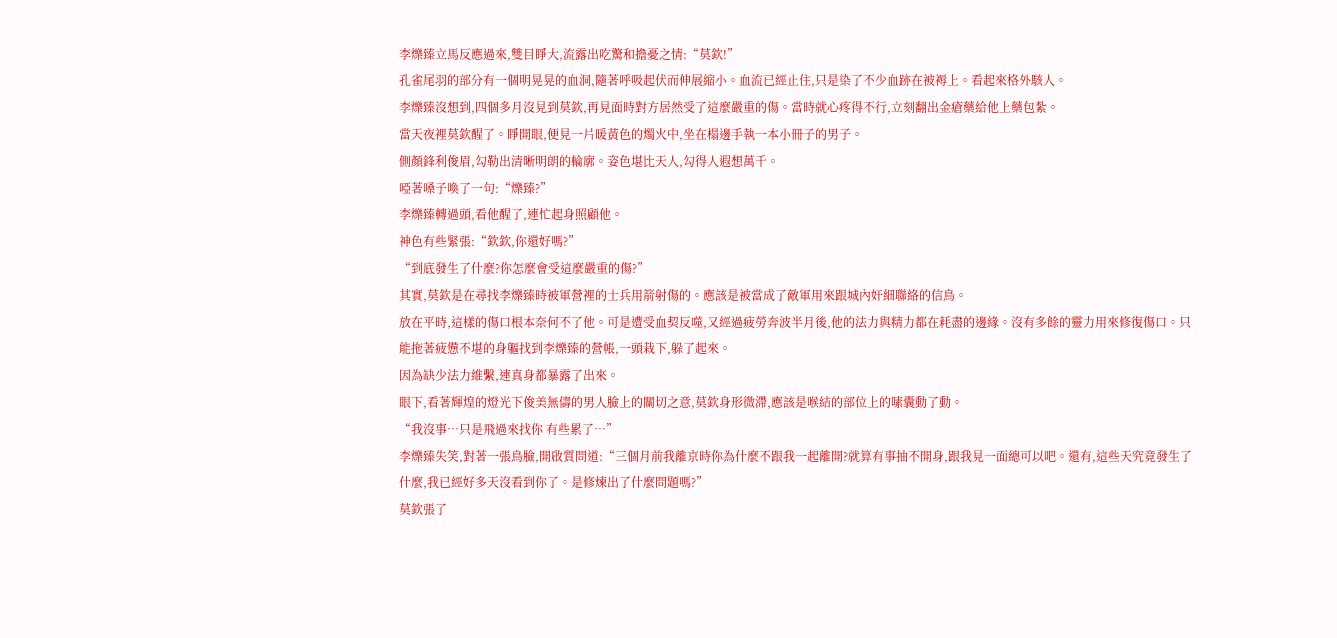李爍臻立馬反應過來,雙目睜大,流露出吃驚和擔憂之情:“莫欽!”
孔雀尾羽的部分有一個明晃晃的血洞,隨著呼吸起伏而伸展縮小。血流已經止住,只是染了不少血跡在被褥上。看起來格外駭人。
李爍臻沒想到,四個多月沒見到莫欽,再見面時對方居然受了這麼嚴重的傷。當時就心疼得不行,立刻翻出金瘡藥給他上藥包紮。
當天夜裡莫欽醒了。睜開眼,便見一片暖黃色的燭火中,坐在榻邊手執一本小冊子的男子。
側顏鋒利俊眉,勾勒出清晰明朗的輪廓。姿色堪比天人,勾得人遐想萬千。
啞著嗓子喚了一句:“爍臻?”
李爍臻轉過頭,看他醒了,連忙起身照顧他。
神色有些緊張:“欽欽,你還好嗎?”
“到底發生了什麼?你怎麼會受這麼嚴重的傷?”
其實,莫欽是在尋找李爍臻時被軍營裡的士兵用箭射傷的。應該是被當成了敵軍用來跟城內奸細聯絡的信鳥。
放在平時,這樣的傷口根本奈何不了他。可是遭受血契反噬,又經過疲勞奔波半月後,他的法力與精力都在耗盡的邊緣。沒有多餘的靈力用來修復傷口。只能拖著疲憊不堪的身軀找到李爍臻的營帳,一頭栽下,躲了起來。
因為缺少法力維繫,連真身都暴露了出來。
眼下,看著輝煌的燈光下俊美無儔的男人臉上的關切之意,莫欽身形微滯,應該是喉結的部位上的嗉囊動了動。
“我沒事…只是飛過來找你 有些累了…”
李爍臻失笑,對著一張鳥臉,開啟質問道:“三個月前我離京時你為什麼不跟我一起離開?就算有事抽不開身,跟我見一面總可以吧。還有,這些天究竟發生了什麼,我已經好多天沒看到你了。是修煉出了什麼問題嗎?”
莫欽張了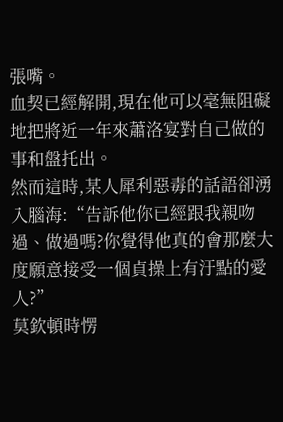張嘴。
血契已經解開,現在他可以毫無阻礙地把將近一年來蕭洛宴對自己做的事和盤托出。
然而這時,某人犀利惡毒的話語卻湧入腦海:“告訴他你已經跟我親吻過、做過嗎?你覺得他真的會那麼大度願意接受一個貞操上有汙點的愛人?”
莫欽頓時愣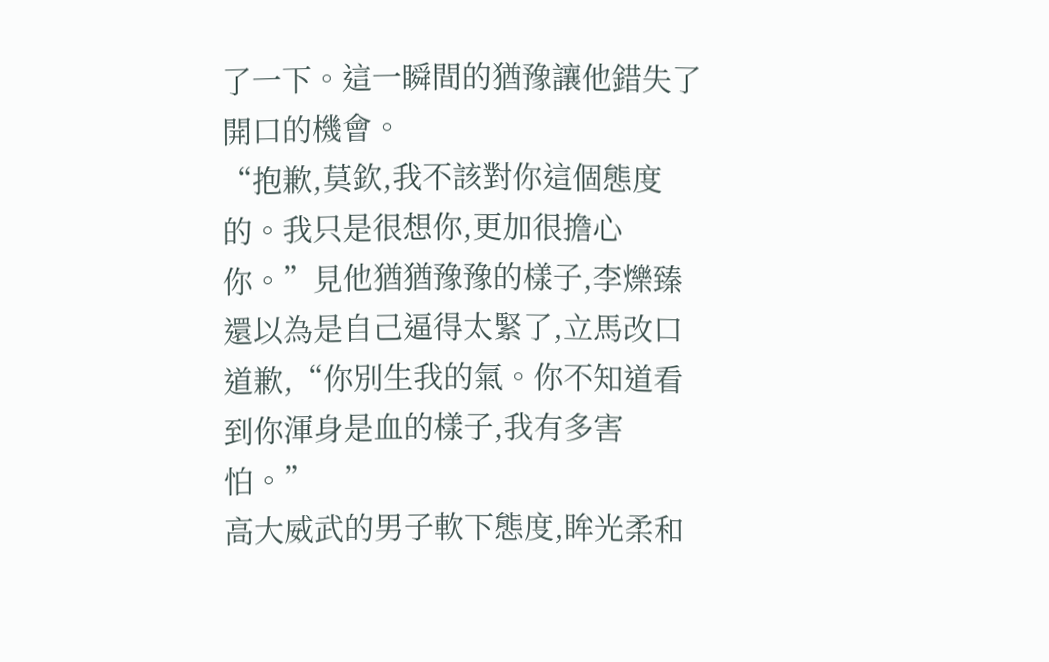了一下。這一瞬間的猶豫讓他錯失了開口的機會。
“抱歉,莫欽,我不該對你這個態度的。我只是很想你,更加很擔心你。”見他猶猶豫豫的樣子,李爍臻還以為是自己逼得太緊了,立馬改口道歉,“你別生我的氣。你不知道看到你渾身是血的樣子,我有多害怕。”
高大威武的男子軟下態度,眸光柔和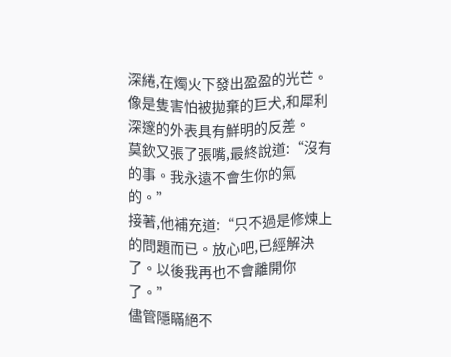深綣,在燭火下發出盈盈的光芒。像是隻害怕被拋棄的巨犬,和犀利深邃的外表具有鮮明的反差。
莫欽又張了張嘴,最終說道:“沒有的事。我永遠不會生你的氣的。”
接著,他補充道:“只不過是修煉上的問題而已。放心吧,已經解決了。以後我再也不會離開你了。”
儘管隱瞞絕不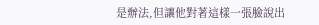是辦法,但讓他對著這樣一張臉說出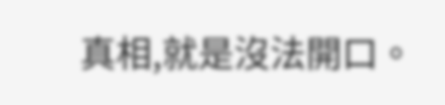真相,就是沒法開口。